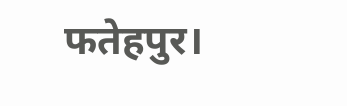फतेहपुर।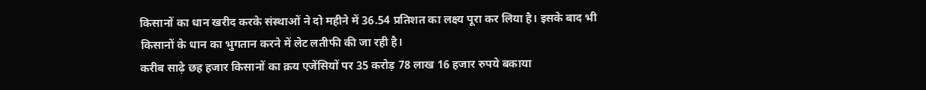किसानों का धान खरीद करके संस्थाओं ने दो महीने में 36.54 प्रतिशत का लक्ष्य पूरा कर लिया है। इसके बाद भी किसानों के धान का भुगतान करने में लेट लतीफी की जा रही है।
करीब साढ़े छह हजार किसानों का क्रय एजेंसियों पर 35 करोड़ 78 लाख 16 हजार रुपये बकाया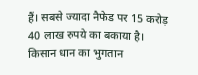हैं। सबसे ज्यादा नैफेड पर 15 करोड़ 40 लाख रुपये का बकाया है। किसान धान का भुगतान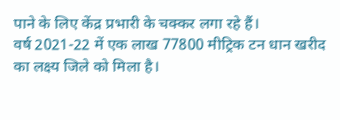पाने के लिए केंद्र प्रभारी के चक्कर लगा रहे हैं।
वर्ष 2021-22 में एक लाख 77800 मीट्रिक टन धान खरीद का लक्ष्य जिले को मिला है।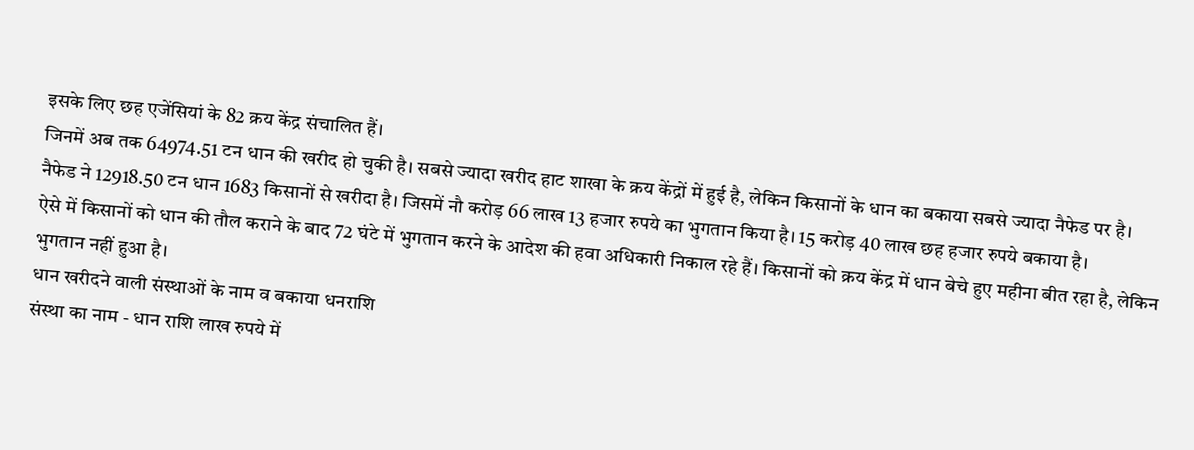इसके लिए छह एजेंसियां के 82 क्रय केंद्र संचालित हैं।
जिनमें अब तक 64974.51 टन धान की खरीद हो चुकी है। सबसे ज्यादा खरीद हाट शाखा के क्रय केंद्रों में हुई है, लेकिन किसानों के धान का बकाया सबसे ज्यादा नैफेड पर है।
नैफेड ने 12918.50 टन धान 1683 किसानों से खरीदा है। जिसमें नौ करोड़ 66 लाख 13 हजार रुपये का भुगतान किया है। 15 करोड़ 40 लाख छह हजार रुपये बकाया है।
ऐसे में किसानों को धान की तौल कराने के बाद 72 घंटे में भुगतान करने के आदेश की हवा अधिकारी निकाल रहे हैं। किसानों को क्रय केंद्र में धान बेचे हुए महीना बीत रहा है, लेकिन भुगतान नहीं हुआ है।
धान खरीदने वाली संस्थाओं के नाम व बकाया धनराशि
संस्था का नाम - धान राशि लाख रुपये में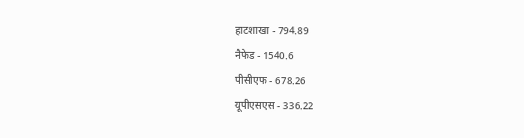हाटशाखा - 794.89
नैफेड - 1540.6
पीसीएफ - 678.26
यूपीएसएस - 336.22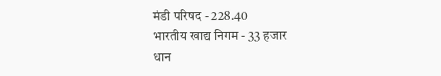मंडी परिषद - 228.40
भारतीय खाद्य निगम - 33 हजार
धान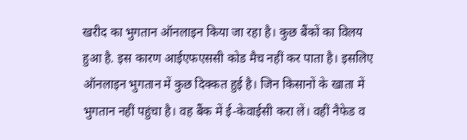खरीद का भुगतान ऑनलाइन किया जा रहा है। कुछ बैंकों का विलय हुआ है. इस कारण आईएफएससी कोड मैच नहीं कर पाता है। इसलिए ऑनलाइन भुगतान में कुछ दिक्कत हुई है। जिन किसानों के खाता में भुगतान नहीं पहुंचा है। वह बैंक में ई-केवाईसी करा लें। वहीं नैफेड व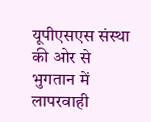यूपीएसएस संस्था की ओर से भुगतान में लापरवाही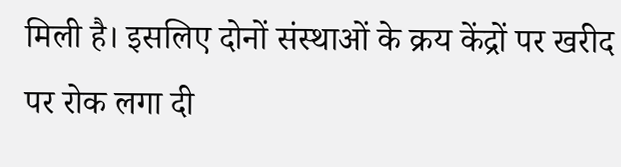मिली है। इसलिए दोनों संस्थाओं के क्रय केंद्रों पर खरीद पर रोक लगा दी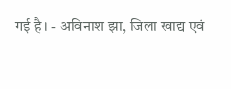गई है। - अविनाश झा, जिला खाद्य एवं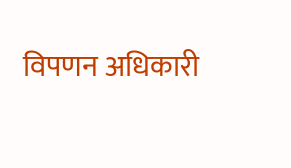विपणन अधिकारी